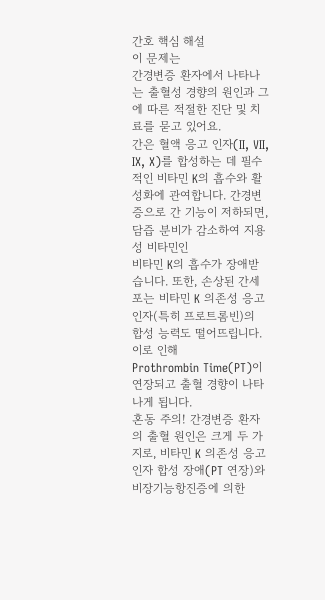간호 핵심 해설
이 문제는
간경변증 환자에서 나타나는 출혈성 경향의 원인과 그에 따른 적절한 진단 및 치료를 묻고 있어요.
간은 혈액 응고 인자(II, VII, IX, X)를 합성하는 데 필수적인 비타민 K의 흡수와 활성화에 관여합니다. 간경변증으로 간 기능이 저하되면, 담즙 분비가 감소하여 지용성 비타민인
비타민 K의 흡수가 장애받습니다. 또한, 손상된 간세포는 비타민 K 의존성 응고 인자(특히 프로트롬빈)의 합성 능력도 떨어뜨립니다. 이로 인해
Prothrombin Time(PT)이 연장되고 출혈 경향이 나타나게 됩니다.
혼동 주의! 간경변증 환자의 출혈 원인은 크게 두 가지로, 비타민 K 의존성 응고 인자 합성 장애(PT 연장)와
비장기능항진증에 의한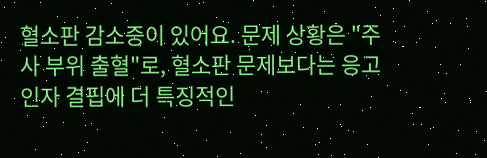혈소판 감소증이 있어요. 문제 상황은 "주사 부위 출혈"로, 혈소판 문제보다는 응고 인자 결핍에 더 특징적인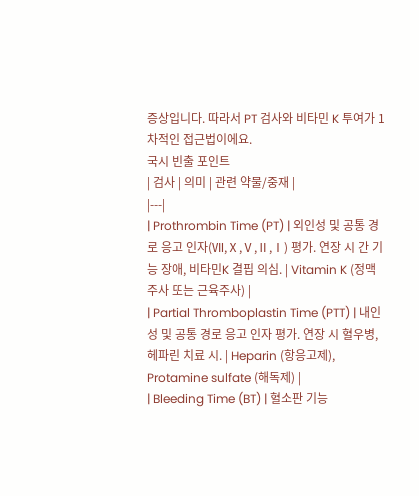증상입니다. 따라서 PT 검사와 비타민 K 투여가 1차적인 접근법이에요.
국시 빈출 포인트
| 검사 | 의미 | 관련 약물/중재 |
|---|
| Prothrombin Time (PT) | 외인성 및 공통 경로 응고 인자(Ⅶ,Ⅹ,Ⅴ,Ⅱ,Ⅰ) 평가. 연장 시 간 기능 장애, 비타민K 결핍 의심. | Vitamin K (정맥주사 또는 근육주사) |
| Partial Thromboplastin Time (PTT) | 내인성 및 공통 경로 응고 인자 평가. 연장 시 혈우병, 헤파린 치료 시. | Heparin (항응고제), Protamine sulfate (해독제) |
| Bleeding Time (BT) | 혈소판 기능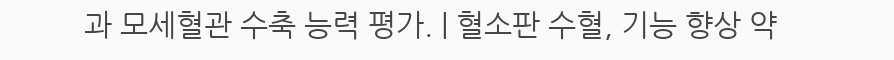과 모세혈관 수축 능력 평가. | 혈소판 수혈, 기능 향상 약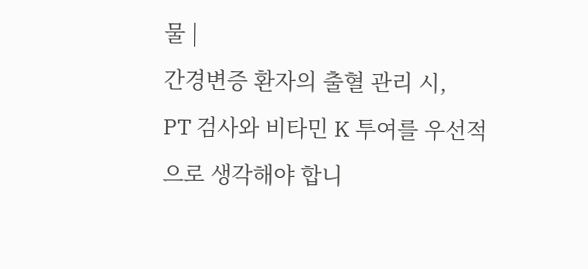물 |
간경변증 환자의 출혈 관리 시,
PT 검사와 비타민 K 투여를 우선적으로 생각해야 합니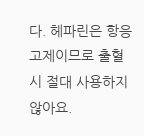다. 헤파린은 항응고제이므로 출혈 시 절대 사용하지 않아요.